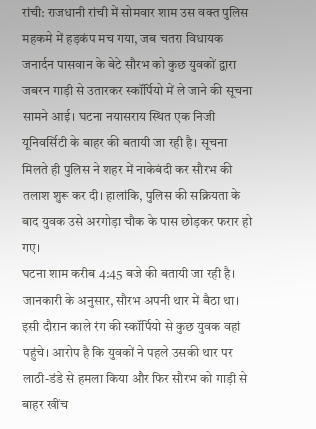रांची: राजधानी रांची में सोमवार शाम उस वक्त पुलिस महकमे में हड़कंप मच गया, जब चतरा विधायक जनार्दन पासवान के बेटे सौरभ को कुछ युवकों द्वारा जबरन गाड़ी से उतारकर स्कॉर्पियो में ले जाने की सूचना सामने आई। घटना नयासराय स्थित एक निजी यूनिवर्सिटी के बाहर की बतायी जा रही है। सूचना मिलते ही पुलिस ने शहर में नाकेबंदी कर सौरभ की तलाश शुरू कर दी। हालांकि, पुलिस की सक्रियता के बाद युवक उसे अरगोड़ा चौक के पास छोड़कर फरार हो गए।
घटना शाम करीब 4:45 बजे की बतायी जा रही है। जानकारी के अनुसार, सौरभ अपनी थार में बैठा था। इसी दौरान काले रंग की स्कॉर्पियो से कुछ युवक वहां पहुंचे। आरोप है कि युवकों ने पहले उसकी थार पर लाठी-डंडे से हमला किया और फिर सौरभ को गाड़ी से बाहर खींच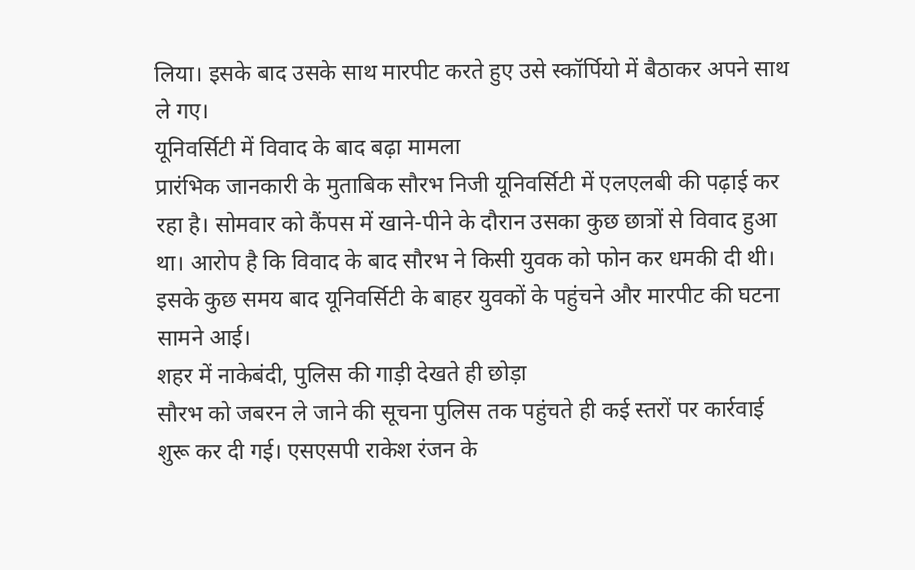लिया। इसके बाद उसके साथ मारपीट करते हुए उसे स्कॉर्पियो में बैठाकर अपने साथ ले गए।
यूनिवर्सिटी में विवाद के बाद बढ़ा मामला
प्रारंभिक जानकारी के मुताबिक सौरभ निजी यूनिवर्सिटी में एलएलबी की पढ़ाई कर रहा है। सोमवार को कैंपस में खाने-पीने के दौरान उसका कुछ छात्रों से विवाद हुआ था। आरोप है कि विवाद के बाद सौरभ ने किसी युवक को फोन कर धमकी दी थी। इसके कुछ समय बाद यूनिवर्सिटी के बाहर युवकों के पहुंचने और मारपीट की घटना सामने आई।
शहर में नाकेबंदी, पुलिस की गाड़ी देखते ही छोड़ा
सौरभ को जबरन ले जाने की सूचना पुलिस तक पहुंचते ही कई स्तरों पर कार्रवाई शुरू कर दी गई। एसएसपी राकेश रंजन के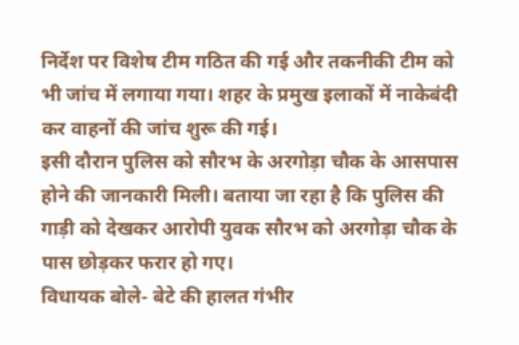निर्देश पर विशेष टीम गठित की गई और तकनीकी टीम को भी जांच में लगाया गया। शहर के प्रमुख इलाकों में नाकेबंदी कर वाहनों की जांच शुरू की गई।
इसी दौरान पुलिस को सौरभ के अरगोड़ा चौक के आसपास होने की जानकारी मिली। बताया जा रहा है कि पुलिस की गाड़ी को देखकर आरोपी युवक सौरभ को अरगोड़ा चौक के पास छोड़कर फरार हो गए।
विधायक बोले- बेटे की हालत गंभीर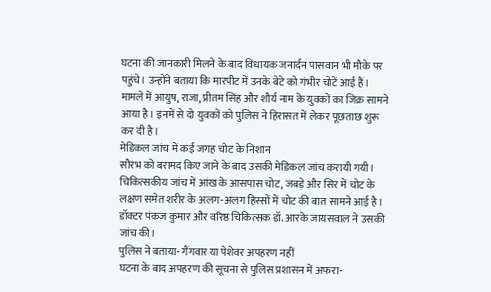घटना की जानकारी मिलने के बाद विधायक जनार्दन पासवान भी मौके पर पहुंचे। उन्होंने बताया कि मारपीट में उनके बेटे को गंभीर चोटें आई हैं। मामले में आयुष, राजा, प्रीतम सिंह और शौर्य नाम के युवकों का जिक्र सामने आया है। इनमें से दो युवकों को पुलिस ने हिरासत में लेकर पूछताछ शुरू कर दी है।
मेडिकल जांच में कई जगह चोट के निशान
सौरभ को बरामद किए जाने के बाद उसकी मेडिकल जांच करायी गयी। चिकित्सकीय जांच में आंख के आसपास चोट, जबड़े और सिर में चोट के लक्षण समेत शरीर के अलग-अलग हिस्सों में चोट की बात सामने आई है। डॉक्टर पंकज कुमार और वरिष्ठ चिकित्सक डॉ. आरके जायसवाल ने उसकी जांच की।
पुलिस ने बताया- गैंगवार या पेशेवर अपहरण नहीं
घटना के बाद अपहरण की सूचना से पुलिस प्रशासन में अफरा-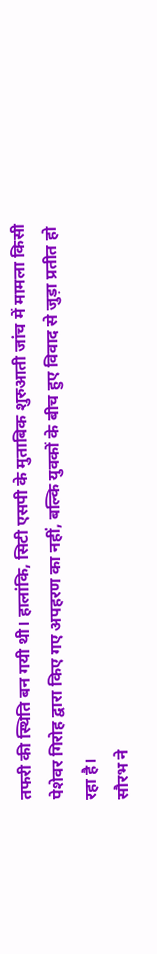तफरी की स्थिति बन गयी थी। हालांकि, सिटी एसपी के मुताबिक शुरुआती जांच में मामला किसी पेशेवर गिरोह द्वारा किए गए अपहरण का नहीं, बल्कि युवकों के बीच हुए विवाद से जुड़ा प्रतीत हो रहा है।
सौरभ ने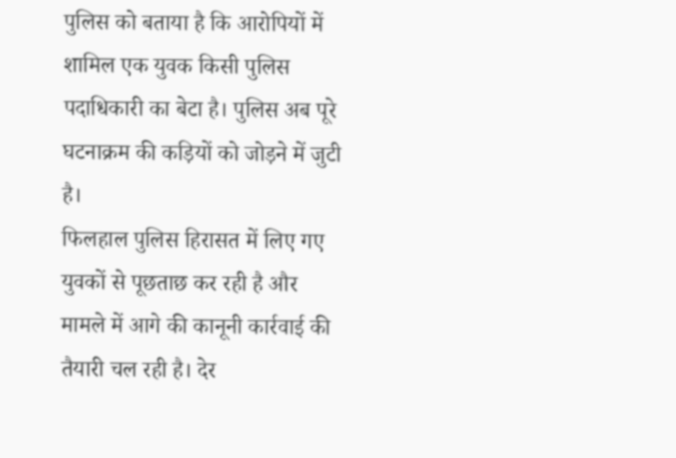पुलिस को बताया है कि आरोपियों में शामिल एक युवक किसी पुलिस पदाधिकारी का बेटा है। पुलिस अब पूरे घटनाक्रम की कड़ियों को जोड़ने में जुटी है।
फिलहाल पुलिस हिरासत में लिए गए युवकों से पूछताछ कर रही है और मामले में आगे की कानूनी कार्रवाई की तैयारी चल रही है। देर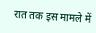रात तक इस मामले में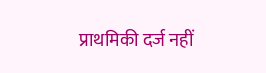प्राथमिकी दर्ज नहीं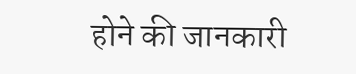होने की जानकारी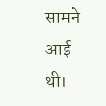सामने आई थी।